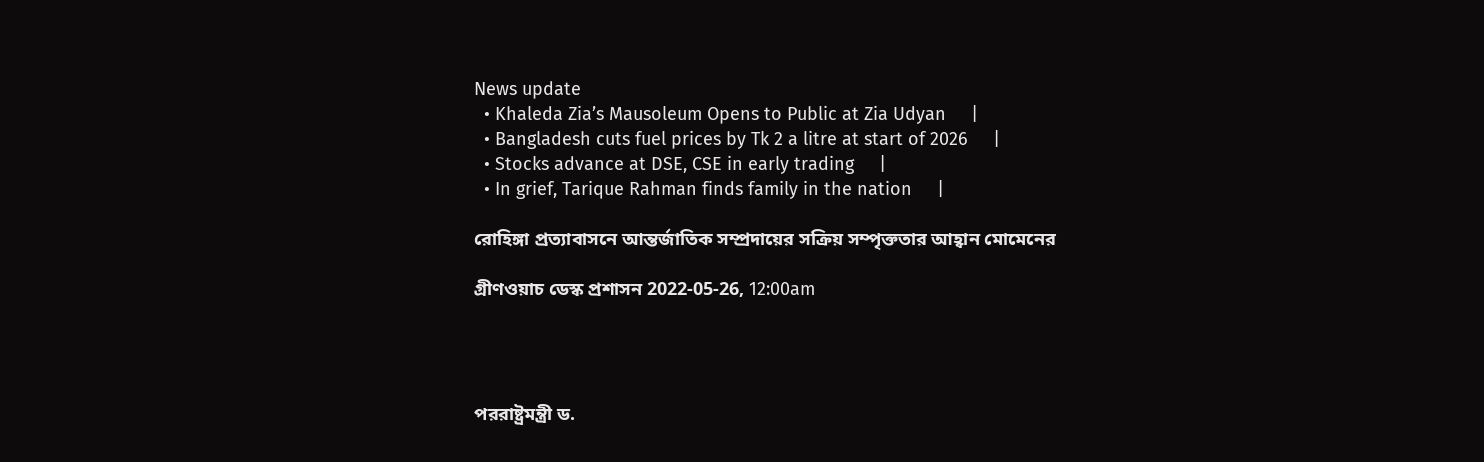News update
  • Khaleda Zia’s Mausoleum Opens to Public at Zia Udyan     |
  • Bangladesh cuts fuel prices by Tk 2 a litre at start of 2026     |
  • Stocks advance at DSE, CSE in early trading     |
  • In grief, Tarique Rahman finds family in the nation     |

রোহিঙ্গা প্রত্যাবাসনে আন্তর্জাতিক সম্প্রদায়ের সক্রিয় সম্পৃক্ততার আহ্বান মোমেনের

গ্রীণওয়াচ ডেস্ক প্রশাসন 2022-05-26, 12:00am




পররাষ্ট্রমন্ত্রী ড.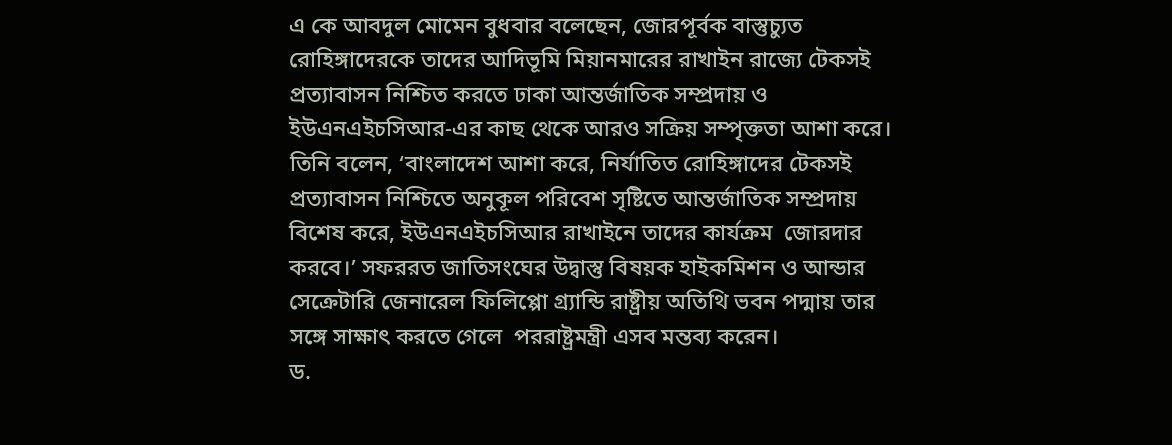এ কে আবদুল মোমেন বুধবার বলেছেন, জোরপূর্বক বাস্তুচ্যুত রোহিঙ্গাদেরকে তাদের আদিভূমি মিয়ানমারের রাখাইন রাজ্যে টেকসই প্রত্যাবাসন নিশ্চিত করতে ঢাকা আন্তর্জাতিক সম্প্রদায় ও ইউএনএইচসিআর-এর কাছ থেকে আরও সক্রিয় সম্পৃক্ততা আশা করে। তিনি বলেন, ‘বাংলাদেশ আশা করে, নির্যাতিত রোহিঙ্গাদের টেকসই প্রত্যাবাসন নিশ্চিতে অনুকূল পরিবেশ সৃষ্টিতে আন্তর্জাতিক সম্প্রদায় বিশেষ করে, ইউএনএইচসিআর রাখাইনে তাদের কার্যক্রম  জোরদার করবে।’ সফররত জাতিসংঘের উদ্বাস্তু বিষয়ক হাইকমিশন ও আন্ডার সেক্রেটারি জেনারেল ফিলিপ্পো গ্র্যান্ডি রাষ্ট্রীয় অতিথি ভবন পদ্মায় তার সঙ্গে সাক্ষাৎ করতে গেলে  পররাষ্ট্রমন্ত্রী এসব মন্তব্য করেন।
ড.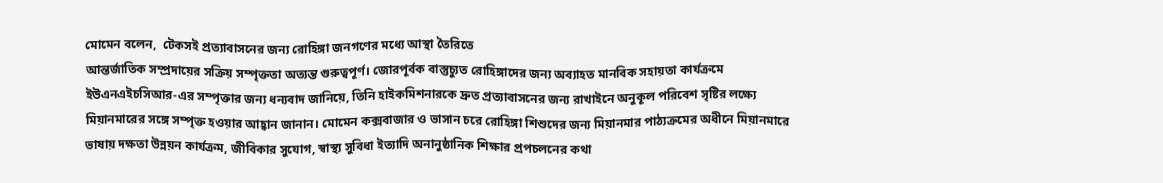মোমেন বলেন,  টেকসই প্রত্যাবাসনের জন্য রোহিঙ্গা জনগণের মধ্যে আস্থা তৈরিতে
আন্তর্জাতিক সম্প্রদায়ের সক্রিয় সম্পৃক্ততা অত্যন্ত গুরুত্বপূর্ণ। জোরপূর্বক বাস্তুচ্যুত রোহিঙ্গাদের জন্য অব্যাহত মানবিক সহায়তা কার্যক্রমে ইউএনএইচসিআর-এর সম্পৃক্তার জন্য ধন্যবাদ জানিয়ে, তিনি হাইকমিশনারকে দ্রুত প্রত্যাবাসনের জন্য রাখাইনে অনুকূল পরিবেশ সৃষ্টির লক্ষ্যে মিয়ানমারের সঙ্গে সম্পৃক্ত হওয়ার আহ্বান জানান। মোমেন কক্সবাজার ও ভাসান চরে রোহিঙ্গা শিশুদের জন্য মিয়ানমার পাঠ্যক্রমের অধীনে মিয়ানমারে ভাষায় দক্ষতা উন্নয়ন কার্যক্রম, জীবিকার সুযোগ, স্বাস্থ্য সুবিধা ইত্যাদি অনানুষ্ঠানিক শিক্ষার প্রপচলনের কথা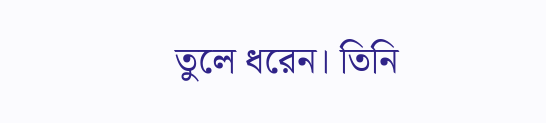তুলে ধরেন। তিনি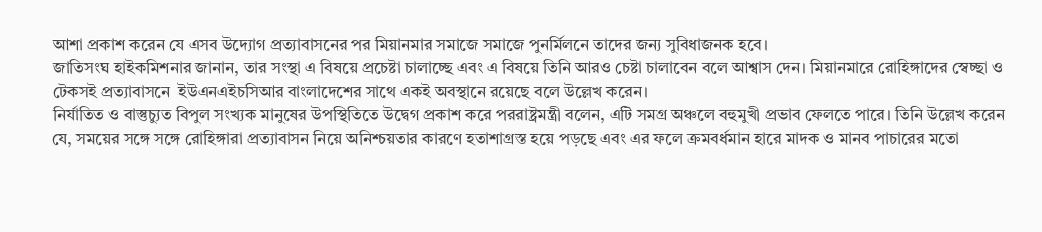আশা প্রকাশ করেন যে এসব উদ্যোগ প্রত্যাবাসনের পর মিয়ানমার সমাজে সমাজে পুনর্মিলনে তাদের জন্য সুবিধাজনক হবে।
জাতিসংঘ হাইকমিশনার জানান, তার সংস্থা এ বিষয়ে প্রচেষ্টা চালাচ্ছে এবং এ বিষয়ে তিনি আরও চেষ্টা চালাবেন বলে আশ্বাস দেন। মিয়ানমারে রোহিঙ্গাদের স্বেচ্ছা ও টেকসই প্রত্যাবাসনে  ইউএনএইচসিআর বাংলাদেশের সাথে একই অবস্থানে রয়েছে বলে উল্লেখ করেন।
নির্যাতিত ও বাস্তুচ্যুত বিপুল সংখ্যক মানুষের উপস্থিতিতে উদ্বেগ প্রকাশ করে পররাষ্ট্রমন্ত্রী বলেন, এটি সমগ্র অঞ্চলে বহুমুখী প্রভাব ফেলতে পারে। তিনি উল্লেখ করেন যে, সময়ের সঙ্গে সঙ্গে রোহিঙ্গারা প্রত্যাবাসন নিয়ে অনিশ্চয়তার কারণে হতাশাগ্রস্ত হয়ে পড়ছে এবং এর ফলে ক্রমবর্ধমান হারে মাদক ও মানব পাচারের মতো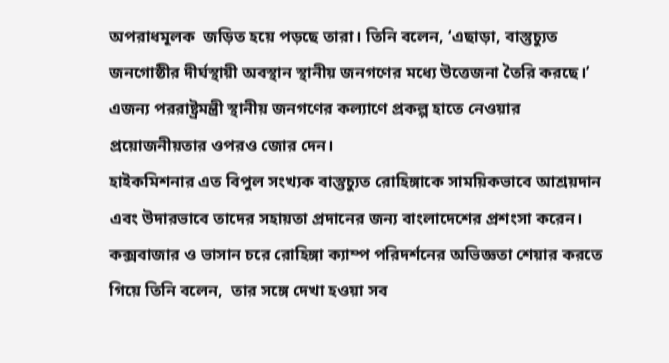অপরাধমূলক  জড়িত হয়ে পড়ছে তারা। তিনি বলেন, ‘এছাড়া, বাস্তুচ্যুত জনগোষ্ঠীর দীর্ঘস্থায়ী অবস্থান স্থানীয় জনগণের মধ্যে উত্তেজনা তৈরি করছে।’ এজন্য পররাষ্ট্রমন্ত্রী স্থানীয় জনগণের কল্যাণে প্রকল্প হাতে নেওয়ার প্রয়োজনীয়তার ওপরও জোর দেন।
হাইকমিশনার এত বিপুল সংখ্যক বাস্তুচ্যুত রোহিঙ্গাকে সাময়িকভাবে আশ্রয়দান এবং উদারভাবে তাদের সহায়তা প্রদানের জন্য বাংলাদেশের প্রশংসা করেন। কক্সবাজার ও ভাসান চরে রোহিঙ্গা ক্যাম্প পরিদর্শনের অভিজ্ঞতা শেয়ার করতে গিয়ে তিনি বলেন,  তার সঙ্গে দেখা হওয়া সব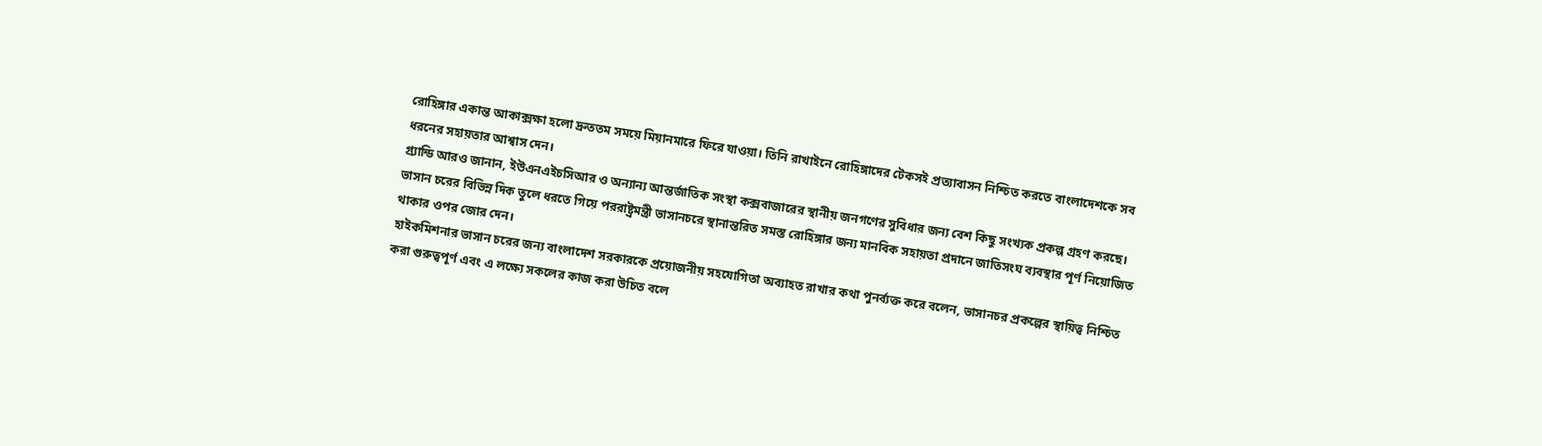রোহিঙ্গার একান্ত আকাক্সক্ষা হলো দ্রুততম সময়ে মিয়ানমারে ফিরে যাওয়া। তিনি রাখাইনে রোহিঙ্গাদের টেকসই প্রত্যাবাসন নিশ্চিত করতে বাংলাদেশকে সব ধরনের সহায়তার আশ্বাস দেন।
গ্র্যান্ডি আরও জানান, ইউএনএইচসিআর ও অন্যান্য আন্তর্জাতিক সংস্থা কক্সবাজারের স্থানীয় জনগণের সুবিধার জন্য বেশ কিছু সংখ্যক প্রকল্প গ্রহণ করছে।
ভাসান চরের বিভিন্ন দিক তুলে ধরতে গিয়ে পররাষ্ট্রমন্ত্রী ভাসানচরে স্থানান্তরিত সমস্ত রোহিঙ্গার জন্য মানবিক সহায়তা প্রদানে জাতিসংঘ ব্যবস্থার পূর্ণ নিয়োজিত থাকার ওপর জোর দেন।
হাইকমিশনার ভাসান চরের জন্য বাংলাদেশ সরকারকে প্রয়োজনীয় সহযোগিতা অব্যাহত রাখার কথা পুনর্ব্যক্ত করে বলেন, ভাসানচর প্রকল্পের স্থায়িত্ব নিশ্চিত করা গুরুত্বপূর্ণ এবং এ লক্ষ্যে সকলের কাজ করা উচিত বলে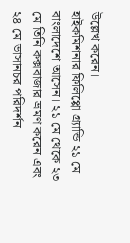উল্লেখ করেন।
হাইকমিশনার ফিলিপ্পো গ্র্যান্ডি ২১ মে বাংলাদেশে আসেন। ২১ মে থেকে ২৩ মে তিনি কক্সবাজার ভ্রমণ করেন এবং ২৪ মে ভাসানচর পরিদর্শন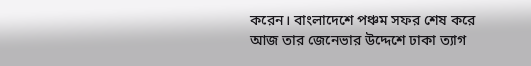করেন। বাংলাদেশে পঞ্চম সফর শেষ করে আজ তার জেনেভার উদ্দেশে ঢাকা ত্যাগ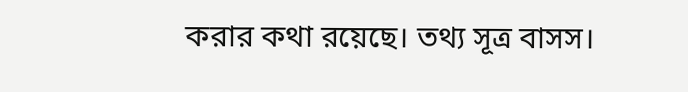করার কথা রয়েছে। তথ্য সূত্র বাসস।